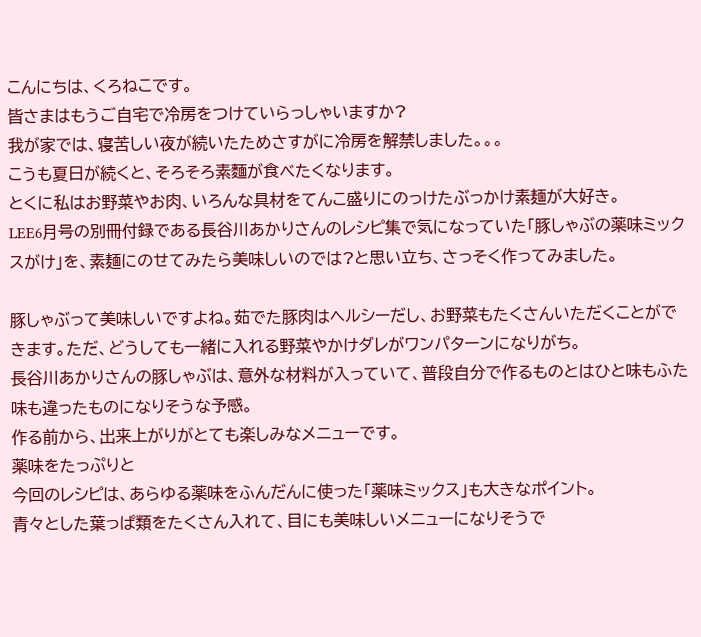こんにちは、くろねこです。
皆さまはもうご自宅で冷房をつけていらっしゃいますか?
我が家では、寝苦しい夜が続いたためさすがに冷房を解禁しました。。。
こうも夏日が続くと、そろそろ素麵が食べたくなります。
とくに私はお野菜やお肉、いろんな具材をてんこ盛りにのっけたぶっかけ素麺が大好き。
LEE6月号の別冊付録である長谷川あかりさんのレシピ集で気になっていた「豚しゃぶの薬味ミックスがけ」を、素麺にのせてみたら美味しいのでは?と思い立ち、さっそく作ってみました。

豚しゃぶって美味しいですよね。茹でた豚肉はヘルシーだし、お野菜もたくさんいただくことができます。ただ、どうしても一緒に入れる野菜やかけダレがワンパターンになりがち。
長谷川あかりさんの豚しゃぶは、意外な材料が入っていて、普段自分で作るものとはひと味もふた味も違ったものになりそうな予感。
作る前から、出来上がりがとても楽しみなメニューです。
薬味をたっぷりと
今回のレシピは、あらゆる薬味をふんだんに使った「薬味ミックス」も大きなポイント。
青々とした葉っぱ類をたくさん入れて、目にも美味しいメニューになりそうで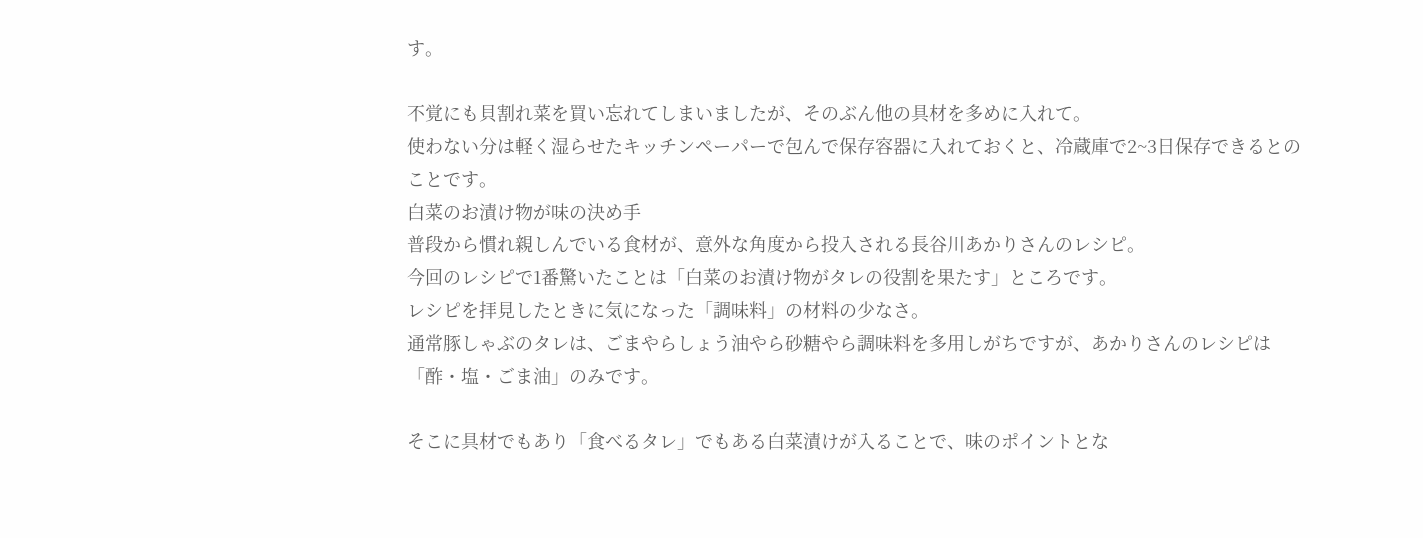す。

不覚にも貝割れ菜を買い忘れてしまいましたが、そのぶん他の具材を多めに入れて。
使わない分は軽く湿らせたキッチンペーパーで包んで保存容器に入れておくと、冷蔵庫で2~3日保存できるとのことです。
白菜のお漬け物が味の決め手
普段から慣れ親しんでいる食材が、意外な角度から投入される長谷川あかりさんのレシピ。
今回のレシピで1番驚いたことは「白菜のお漬け物がタレの役割を果たす」ところです。
レシピを拝見したときに気になった「調味料」の材料の少なさ。
通常豚しゃぶのタレは、ごまやらしょう油やら砂糖やら調味料を多用しがちですが、あかりさんのレシピは「酢・塩・ごま油」のみです。

そこに具材でもあり「食べるタレ」でもある白菜漬けが入ることで、味のポイントとな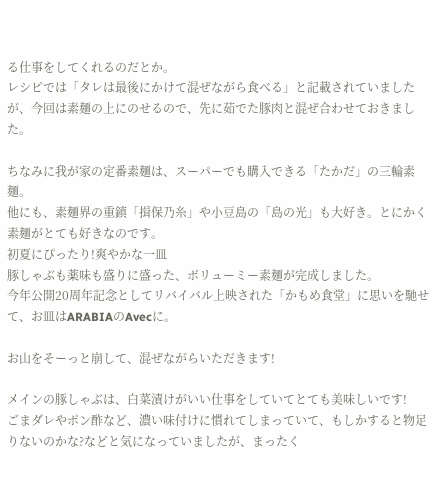る仕事をしてくれるのだとか。
レシピでは「タレは最後にかけて混ぜながら食べる」と記載されていましたが、今回は素麺の上にのせるので、先に茹でた豚肉と混ぜ合わせておきました。

ちなみに我が家の定番素麺は、スーパーでも購入できる「たかだ」の三輪素麺。
他にも、素麺界の重鎮「揖保乃糸」や小豆島の「島の光」も大好き。とにかく素麺がとても好きなのです。
初夏にぴったり!爽やかな一皿
豚しゃぶも薬味も盛りに盛った、ボリューミー素麺が完成しました。
今年公開20周年記念としてリバイバル上映された「かもめ食堂」に思いを馳せて、お皿はARABIAのAvecに。

お山をそーっと崩して、混ぜながらいただきます!

メインの豚しゃぶは、白菜漬けがいい仕事をしていてとても美味しいです!
ごまダレやポン酢など、濃い味付けに慣れてしまっていて、もしかすると物足りないのかな?などと気になっていましたが、まったく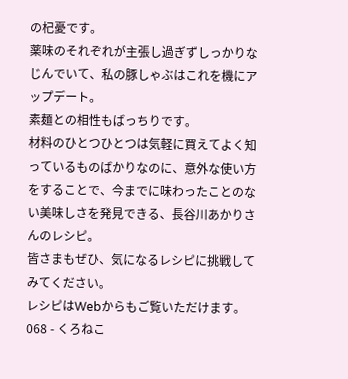の杞憂です。
薬味のそれぞれが主張し過ぎずしっかりなじんでいて、私の豚しゃぶはこれを機にアップデート。
素麺との相性もばっちりです。
材料のひとつひとつは気軽に買えてよく知っているものばかりなのに、意外な使い方をすることで、今までに味わったことのない美味しさを発見できる、長谷川あかりさんのレシピ。
皆さまもぜひ、気になるレシピに挑戦してみてください。
レシピはWebからもご覧いただけます。
068 - くろねこ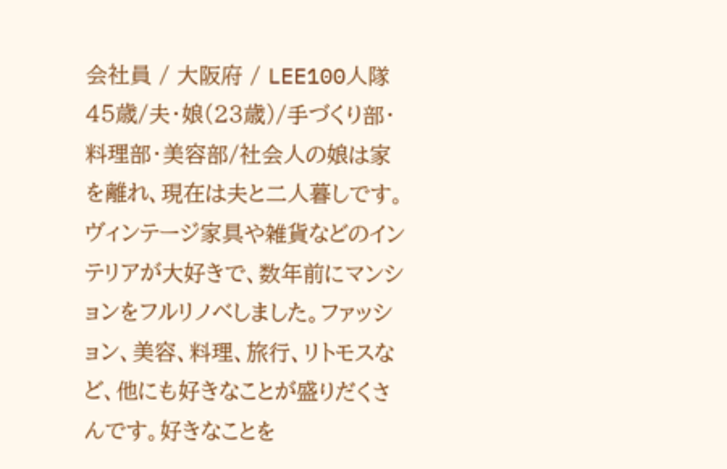会社員 / 大阪府 / LEE100人隊
45歳/夫・娘(23歳)/手づくり部・料理部・美容部/社会人の娘は家を離れ、現在は夫と二人暮しです。ヴィンテージ家具や雑貨などのインテリアが大好きで、数年前にマンションをフルリノベしました。ファッション、美容、料理、旅行、リトモスなど、他にも好きなことが盛りだくさんです。好きなことを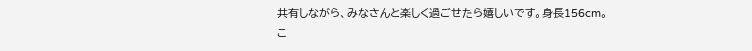共有しながら、みなさんと楽しく過ごせたら嬉しいです。身長156cm。
こ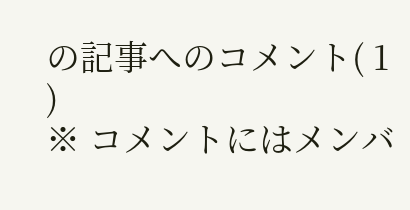の記事へのコメント( 1 )
※ コメントにはメンバ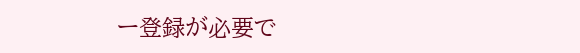ー登録が必要で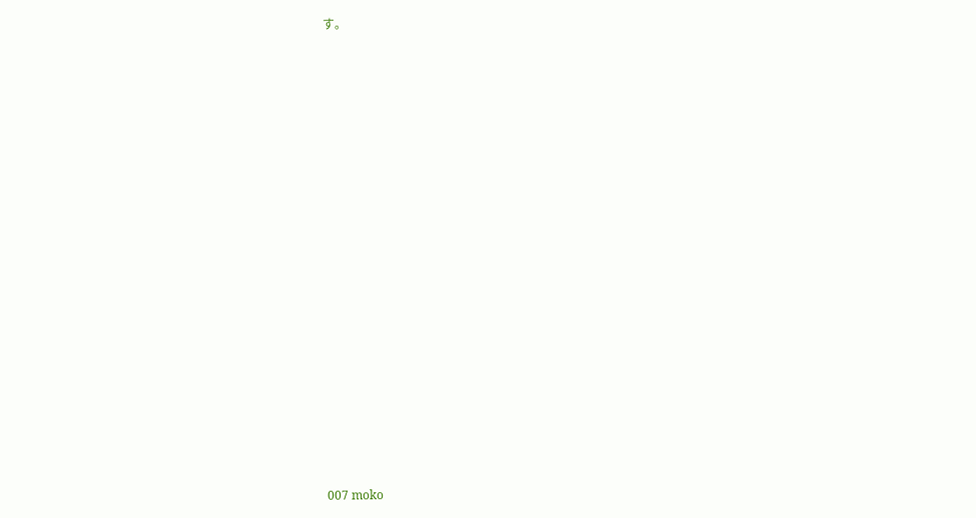す。


















007 moko